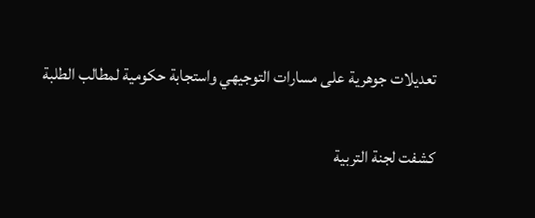تعديلات جوهرية على مسارات التوجيهي واستجابة حكومية لمطالب الطلبة

كشفت لجنة التربية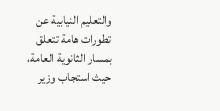والتعليم النيابية عن تطورات هامة تتعلق بمسار الثانوية العامة، حيث استجاب وزير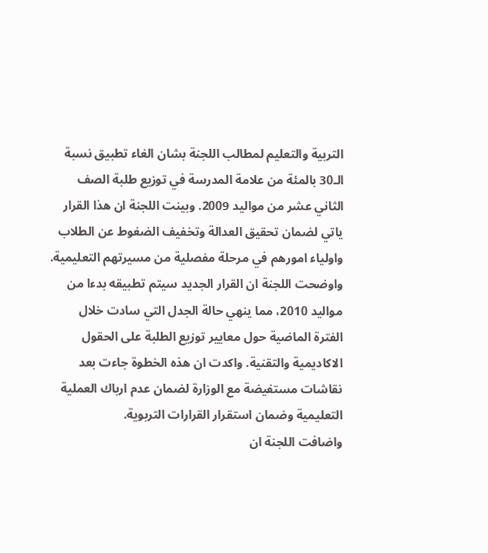التربية والتعليم لمطالب اللجنة بشان الغاء تطبيق نسبة الـ30 بالمئة من علامة المدرسة في توزيع طلبة الصف الثاني عشر من مواليد 2009. وبينت اللجنة ان هذا القرار ياتي لضمان تحقيق العدالة وتخفيف الضغوط عن الطلاب واولياء امورهم في مرحلة مفصلية من مسيرتهم التعليمية.
واوضحت اللجنة ان القرار الجديد سيتم تطبيقه بدءا من مواليد 2010، مما ينهي حالة الجدل التي سادت خلال الفترة الماضية حول معايير توزيع الطلبة على الحقول الاكاديمية والتقنية. واكدت ان هذه الخطوة جاءت بعد نقاشات مستفيضة مع الوزارة لضمان عدم ارباك العملية التعليمية وضمان استقرار القرارات التربوية.
واضافت اللجنة ان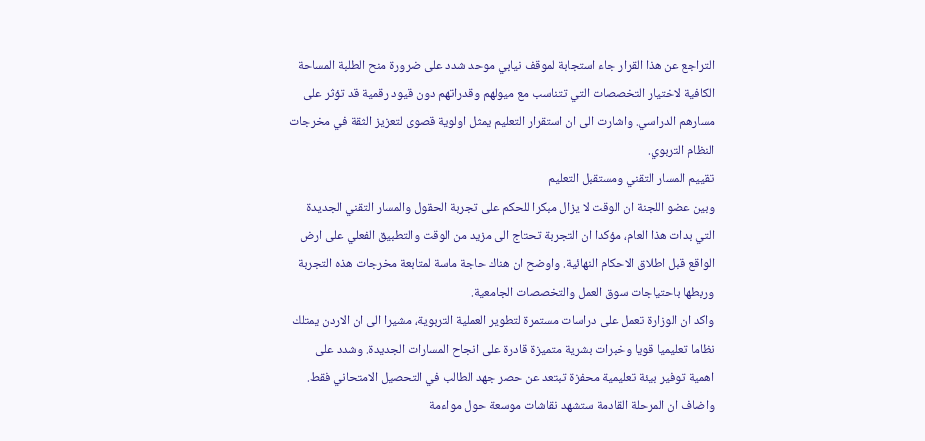التراجع عن هذا القرار جاء استجابة لموقف نيابي موحد شدد على ضرورة منح الطلبة المساحة الكافية لاختيار التخصصات التي تتناسب مع ميولهم وقدراتهم دون قيود رقمية قد تؤثر على مسارهم الدراسي. واشارت الى ان استقرار التعليم يمثل اولوية قصوى لتعزيز الثقة في مخرجات النظام التربوي.
تقييم المسار التقني ومستقبل التعليم
وبين عضو اللجنة ان الوقت لا يزال مبكرا للحكم على تجربة الحقول والمسار التقني الجديدة التي بدات هذا العام، مؤكدا ان التجربة تحتاج الى مزيد من الوقت والتطبيق الفعلي على ارض الواقع قبل اطلاق الاحكام النهائية. واوضح ان هناك حاجة ماسة لمتابعة مخرجات هذه التجربة وربطها باحتياجات سوق العمل والتخصصات الجامعية.
واكد ان الوزارة تعمل على دراسات مستمرة لتطوير العملية التربوية، مشيرا الى ان الاردن يمتلك نظاما تعليميا قويا وخبرات بشرية متميزة قادرة على انجاح المسارات الجديدة. وشدد على اهمية توفير بيئة تعليمية محفزة تبتعد عن حصر جهد الطالب في التحصيل الامتحاني فقط.
واضاف ان المرحلة القادمة ستشهد نقاشات موسعة حول مواءمة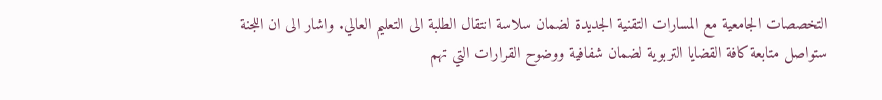التخصصات الجامعية مع المسارات التقنية الجديدة لضمان سلاسة انتقال الطلبة الى التعليم العالي. واشار الى ان اللجنة ستواصل متابعة كافة القضايا التربوية لضمان شفافية ووضوح القرارات التي تهم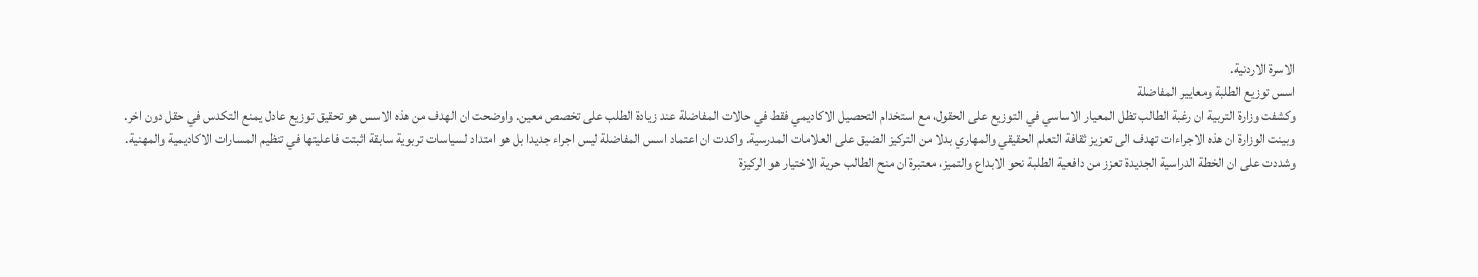الاسرة الاردنية.
اسس توزيع الطلبة ومعايير المفاضلة
وكشفت وزارة التربية ان رغبة الطالب تظل المعيار الاساسي في التوزيع على الحقول، مع استخدام التحصيل الاكاديمي فقط في حالات المفاضلة عند زيادة الطلب على تخصص معين. واوضحت ان الهدف من هذه الاسس هو تحقيق توزيع عادل يمنع التكدس في حقل دون اخر.
وبينت الوزارة ان هذه الاجراءات تهدف الى تعزيز ثقافة التعلم الحقيقي والمهاري بدلا من التركيز الضيق على العلامات المدرسية. واكدت ان اعتماد اسس المفاضلة ليس اجراء جديدا بل هو امتداد لسياسات تربوية سابقة اثبتت فاعليتها في تنظيم المسارات الاكاديمية والمهنية.
وشددت على ان الخطة الدراسية الجديدة تعزز من دافعية الطلبة نحو الابداع والتميز، معتبرة ان منح الطالب حرية الاختيار هو الركيزة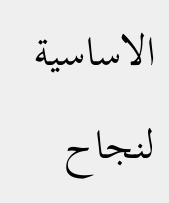الاساسية لنجاح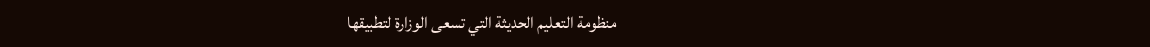منظومة التعليم الحديثة التي تسعى الوزارة لتطبيقها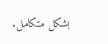بشكل متكامل.